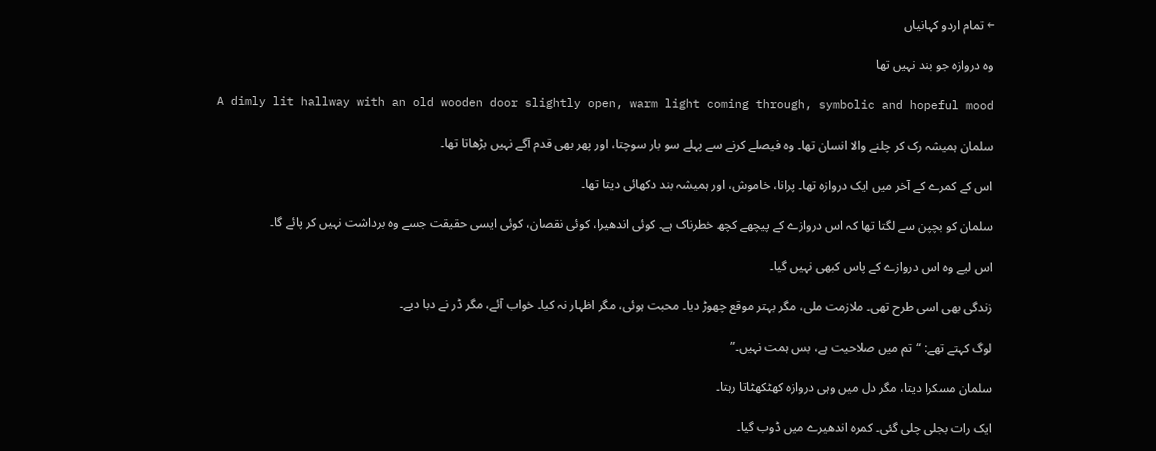← تمام اردو کہانیاں

وہ دروازہ جو بند نہیں تھا

A dimly lit hallway with an old wooden door slightly open, warm light coming through, symbolic and hopeful mood

سلمان ہمیشہ رک کر چلنے والا انسان تھا۔ وہ فیصلے کرنے سے پہلے سو بار سوچتا، اور پھر بھی قدم آگے نہیں بڑھاتا تھا۔

اس کے کمرے کے آخر میں ایک دروازہ تھا۔ پرانا، خاموش، اور ہمیشہ بند دکھائی دیتا تھا۔

سلمان کو بچپن سے لگتا تھا کہ اس دروازے کے پیچھے کچھ خطرناک ہے۔ کوئی اندھیرا، کوئی نقصان، کوئی ایسی حقیقت جسے وہ برداشت نہیں کر پائے گا۔

اس لیے وہ اس دروازے کے پاس کبھی نہیں گیا۔

زندگی بھی اسی طرح تھی۔ ملازمت ملی، مگر بہتر موقع چھوڑ دیا۔ محبت ہوئی، مگر اظہار نہ کیا۔ خواب آئے، مگر ڈر نے دبا دیے۔

لوگ کہتے تھے: “تم میں صلاحیت ہے، بس ہمت نہیں۔”

سلمان مسکرا دیتا، مگر دل میں وہی دروازہ کھٹکھٹاتا رہتا۔

ایک رات بجلی چلی گئی۔ کمرہ اندھیرے میں ڈوب گیا۔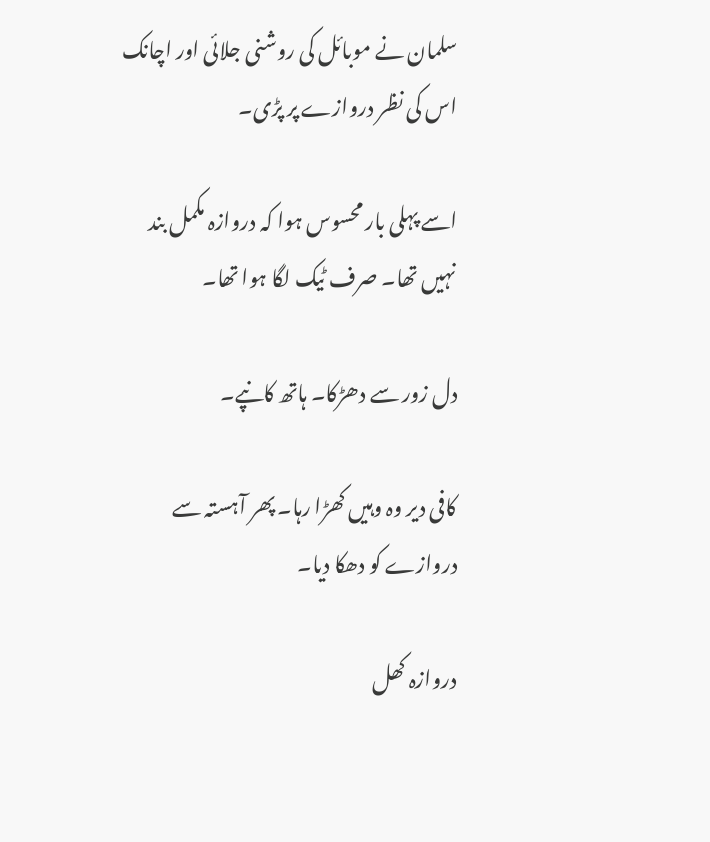سلمان نے موبائل کی روشنی جلائی اور اچانک اس کی نظر دروازے پر پڑی۔

اسے پہلی بار محسوس ہوا کہ دروازہ مکمل بند نہیں تھا۔ صرف ٹیک لگا ہوا تھا۔

دل زور سے دھڑکا۔ ہاتھ کانپے۔

کافی دیر وہ وہیں کھڑا رہا۔ پھر آہستہ سے دروازے کو دھکا دیا۔

دروازہ کھل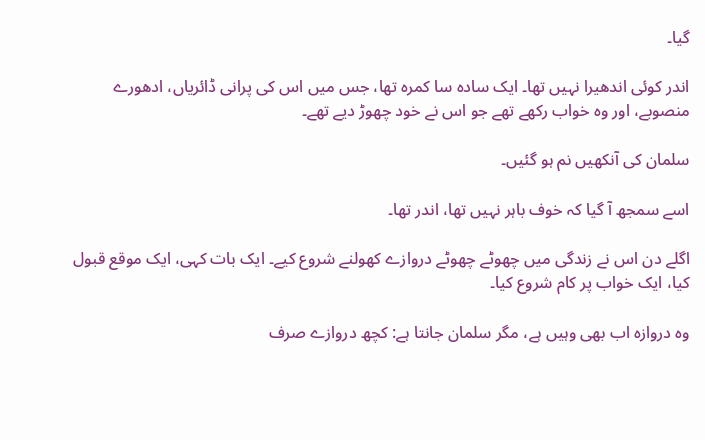گیا۔

اندر کوئی اندھیرا نہیں تھا۔ ایک سادہ سا کمرہ تھا، جس میں اس کی پرانی ڈائریاں، ادھورے منصوبے، اور وہ خواب رکھے تھے جو اس نے خود چھوڑ دیے تھے۔

سلمان کی آنکھیں نم ہو گئیں۔

اسے سمجھ آ گیا کہ خوف باہر نہیں تھا، اندر تھا۔

اگلے دن اس نے زندگی میں چھوٹے چھوٹے دروازے کھولنے شروع کیے۔ ایک بات کہی، ایک موقع قبول کیا، ایک خواب پر کام شروع کیا۔

وہ دروازہ اب بھی وہیں ہے، مگر سلمان جانتا ہے: کچھ دروازے صرف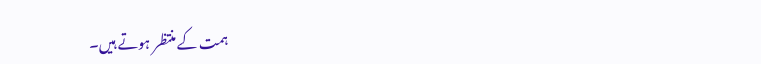ہمت کے منتظر ہوتے ہیں۔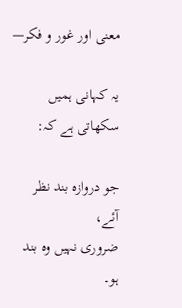معنی اور غور و فکر—

یہ کہانی ہمیں سکھاتی ہے کہ:

جو دروازہ بند نظر آئے،
ضروری نہیں وہ بند ہو۔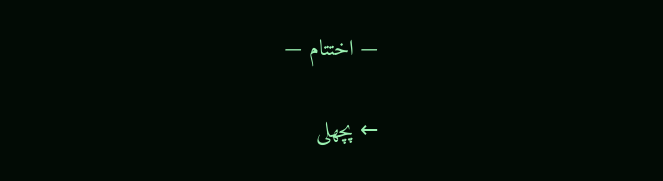— اختتام —

← پچھلی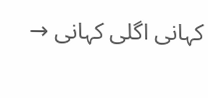کہانی اگلی کہانی →